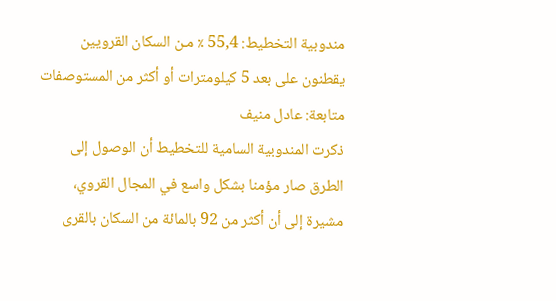مندوبية التخطيط: 55,4 ٪ مـن السكان القرويين يقطنون على بعد 5 كيلومترات أو أكثر من المستوصفات
متابعة: عادل منيف
ذكرت المندوبية السامية للتخطيط أن الوصول إلى الطرق صار مؤمنا بشكل واسع في المجال القروي، مشيرة إلى أن أكثر من 92 بالمائة من السكان بالقرى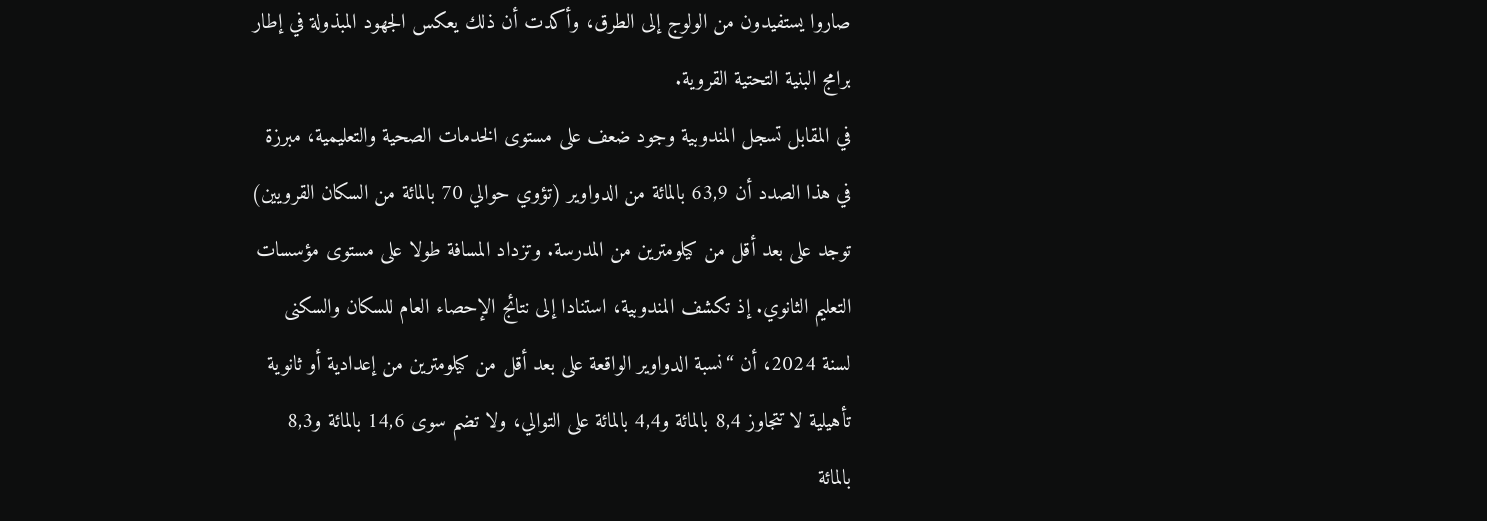صاروا يستفيدون من الولوج إلى الطرق، وأكدت أن ذلك يعكس الجهود المبذولة في إطار برامج البنية التحتية القروية.
في المقابل تسجل المندوبية وجود ضعف على مستوى الخدمات الصحية والتعليمية، مبرزة في هذا الصدد أن 63,9 بالمائة من الدواوير (تؤوي حوالي 70 بالمائة من السكان القرويين) توجد على بعد أقل من كيلومترين من المدرسة. وتزداد المسافة طولا على مستوى مؤسسات التعليم الثانوي. إذ تكشف المندوبية، استنادا إلى نتائج الإحصاء العام للسكان والسكنى لسنة 2024، أن “نسبة الدواوير الواقعة على بعد أقل من كيلومترين من إعدادية أو ثانوية تأهيلية لا تتجاوز 8,4 بالمائة و4,4 بالمائة على التوالي، ولا تضم سوى 14,6 بالمائة و8,3 بالمائة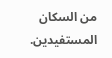من السكان المستفيدين.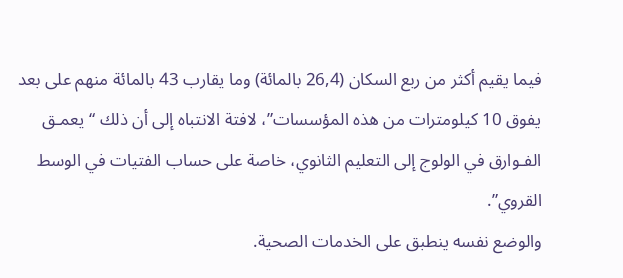فيما يقيم أكثر من ربع السكان (26,4 بالمائة) وما يقارب 43 بالمائة منهم على بعد يفوق 10 كيلومترات من هذه المؤسسات”، لافتة الانتباه إلى أن ذلك “يعمـق الفـوارق في الولوج إلى التعليم الثانوي، خاصة على حساب الفتيات في الوسط القروي”.
والوضع نفسه ينطبق على الخدمات الصحية.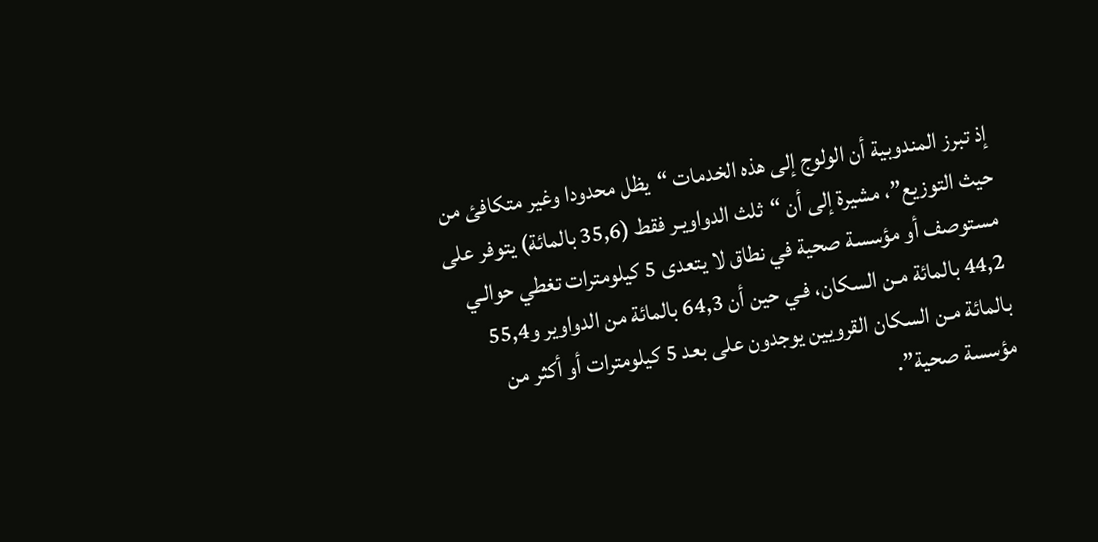إذ تبرز المندوبية أن الولوج إلى هذه الخدمات “يظل محدودا وغير متكافئ من حيث التوزيع”، مشيرة إلى أن “ثلث الدواويـر فقط (35,6 بالمائة) يتوفر على مستوصف أو مؤسسة صحية في نطاق لا يتعدى 5 كيلومترات تغطي حوالـي 44,2 بالمائة مـن السكان، فـي حين أن 64,3 بالمائة من الدواوير و55,4 بالمائة مـن السكان القرويين يوجدون على بعد 5 كيلومترات أو أكثر من مؤسسة صحية”.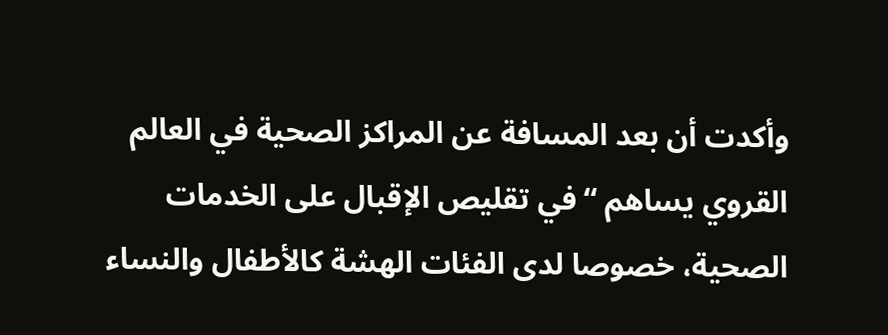وأكدت أن بعد المسافة عن المراكز الصحية في العالم القروي يساهم “في تقليص الإقبال على الخدمات الصحية، خصوصا لدى الفئات الهشة كالأطفال والنساء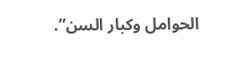الحوامل وكبار السن”.